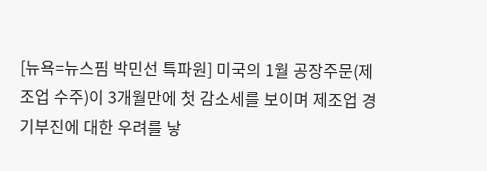[뉴욕=뉴스핌 박민선 특파원] 미국의 1월 공장주문(제조업 수주)이 3개월만에 첫 감소세를 보이며 제조업 경기부진에 대한 우려를 낳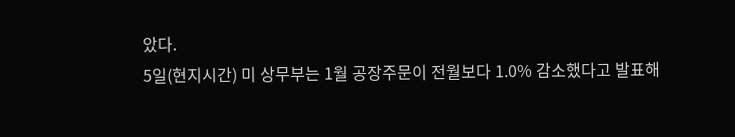았다.
5일(현지시간) 미 상무부는 1월 공장주문이 전월보다 1.0% 감소했다고 발표해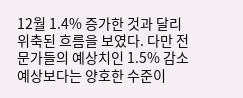12월 1.4% 증가한 것과 달리 위축된 흐름을 보였다. 다만 전문가들의 예상치인 1.5% 감소 예상보다는 양호한 수준이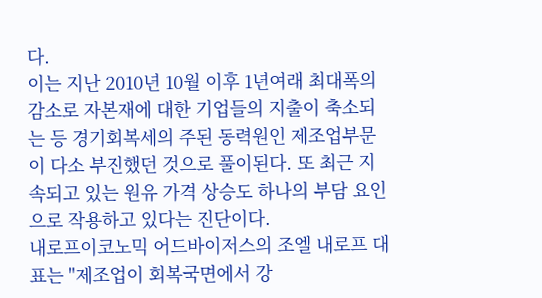다.
이는 지난 2010년 10월 이후 1년여래 최대폭의 감소로 자본재에 대한 기업들의 지출이 축소되는 등 경기회복세의 주된 동력원인 제조업부문이 다소 부진했던 것으로 풀이된다. 또 최근 지속되고 있는 원유 가격 상승도 하나의 부담 요인으로 작용하고 있다는 진단이다.
내로프이코노믹 어드바이저스의 조엘 내로프 대표는 "제조업이 회복국면에서 강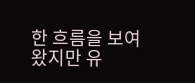한 흐름을 보여왔지만 유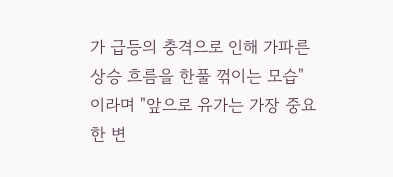가 급등의 충격으로 인해 가파른 상승 흐름을 한풀 꺾이는 모습"이라며 "앞으로 유가는 가장 중요한 변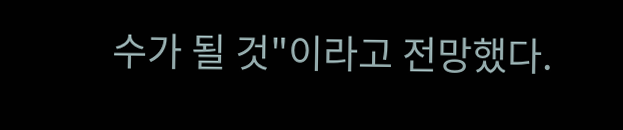수가 될 것"이라고 전망했다.